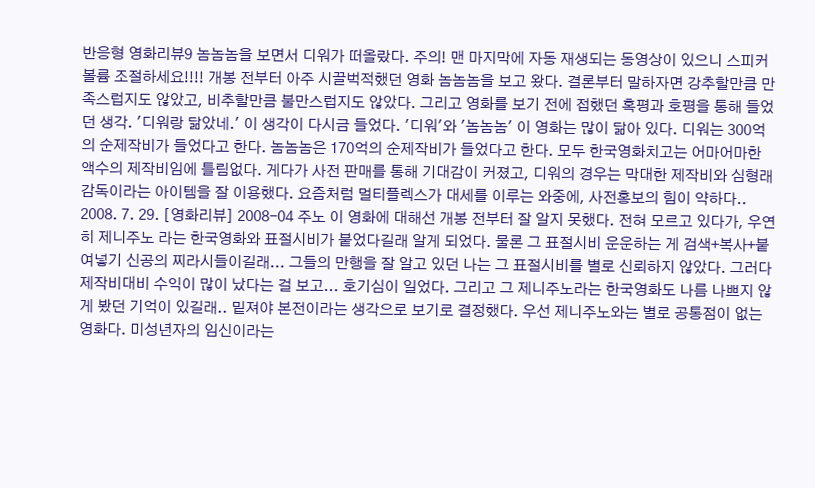반응형 영화리뷰9 놈놈놈을 보면서 디워가 떠올랐다. 주의! 맨 마지막에 자동 재생되는 동영상이 있으니 스피커 볼륨 조절하세요!!!! 개봉 전부터 아주 시끌벅적했던 영화 놈놈놈을 보고 왔다. 결론부터 말하자면 강추할만큼 만족스럽지도 않았고, 비추할만큼 불만스럽지도 않았다. 그리고 영화를 보기 전에 접했던 혹평과 호평을 통해 들었던 생각. '디워랑 닮았네.' 이 생각이 다시금 들었다. '디워'와 '놈놈놈' 이 영화는 많이 닮아 있다. 디워는 300억의 순제작비가 들었다고 한다. 놈놈놈은 170억의 순제작비가 들었다고 한다. 모두 한국영화치고는 어마어마한 액수의 제작비임에 틀림없다. 게다가 사전 판매를 통해 기대감이 커졌고, 디워의 경우는 막대한 제작비와 심형래감독이라는 아이템을 잘 이용했다. 요즘처럼 멀티플렉스가 대세를 이루는 와중에, 사전홍보의 힘이 약하다.. 2008. 7. 29. [영화리뷰] 2008-04 주노 이 영화에 대해선 개봉 전부터 잘 알지 못했다. 전혀 모르고 있다가, 우연히 제니주노 라는 한국영화와 표절시비가 붙었다길래 알게 되었다. 물론 그 표절시비 운운하는 게 검색+복사+붙여넣기 신공의 찌라시들이길래... 그들의 만행을 잘 알고 있던 나는 그 표절시비를 별로 신뢰하지 않았다. 그러다 제작비대비 수익이 많이 났다는 걸 보고... 호기심이 일었다. 그리고 그 제니주노라는 한국영화도 나름 나쁘지 않게 봤던 기억이 있길래.. 밑져야 본전이라는 생각으로 보기로 결정했다. 우선 제니주노와는 별로 공통점이 없는 영화다. 미성년자의 임신이라는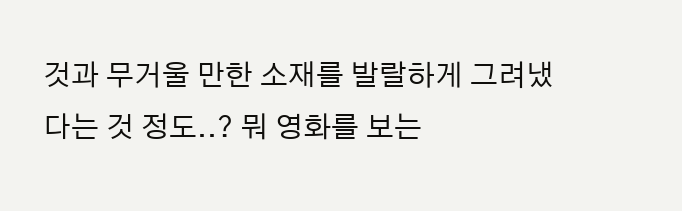것과 무거울 만한 소재를 발랄하게 그려냈다는 것 정도..? 뭐 영화를 보는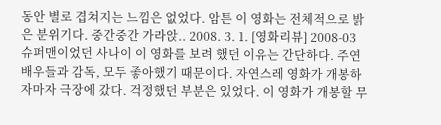동안 별로 겹쳐지는 느낌은 없었다. 암튼 이 영화는 전체적으로 밝은 분위기다. 중간중간 가라앉.. 2008. 3. 1. [영화리뷰] 2008-03 슈퍼맨이었던 사나이 이 영화를 보려 했던 이유는 간단하다. 주연배우들과 감독, 모두 좋아했기 때문이다. 자연스레 영화가 개봉하자마자 극장에 갔다. 걱정했던 부분은 있었다. 이 영화가 개봉할 무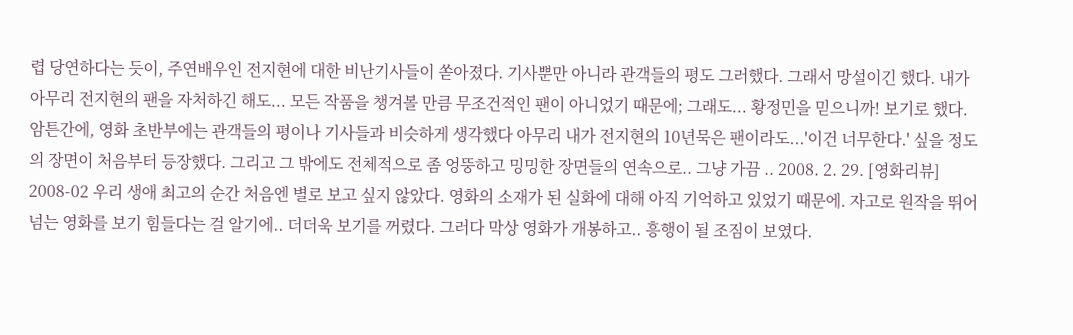렵 당연하다는 듯이, 주연배우인 전지현에 대한 비난기사들이 쏟아졌다. 기사뿐만 아니라 관객들의 평도 그러했다. 그래서 망설이긴 했다. 내가 아무리 전지현의 팬을 자처하긴 해도... 모든 작품을 챙겨볼 만큼 무조건적인 팬이 아니었기 때문에; 그래도... 황정민을 믿으니까! 보기로 했다. 암튼간에, 영화 초반부에는 관객들의 평이나 기사들과 비슷하게 생각했다 아무리 내가 전지현의 10년묵은 팬이라도...'이건 너무한다.' 싶을 정도의 장면이 처음부터 등장했다. 그리고 그 밖에도 전체적으로 좀 엉뚱하고 밍밍한 장면들의 연속으로.. 그냥 가끔 .. 2008. 2. 29. [영화리뷰] 2008-02 우리 생애 최고의 순간 처음엔 별로 보고 싶지 않았다. 영화의 소재가 된 실화에 대해 아직 기억하고 있었기 때문에. 자고로 원작을 뛰어넘는 영화를 보기 힘들다는 걸 알기에.. 더더욱 보기를 꺼렸다. 그러다 막상 영화가 개봉하고.. 흥행이 될 조짐이 보였다.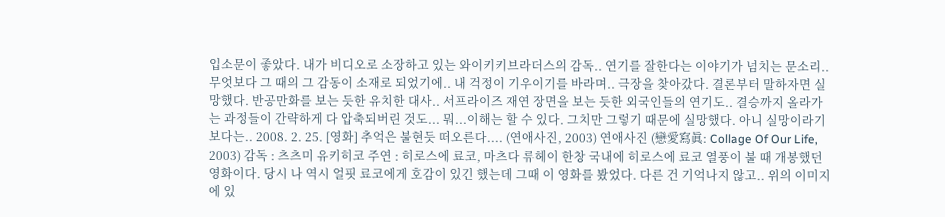입소문이 좋았다. 내가 비디오로 소장하고 있는 와이키키브라더스의 감독.. 연기를 잘한다는 이야기가 넘치는 문소리.. 무엇보다 그 때의 그 감동이 소재로 되었기에.. 내 걱정이 기우이기를 바라며.. 극장을 찾아갔다. 결론부터 말하자면 실망했다. 반공만화를 보는 듯한 유치한 대사.. 서프라이즈 재연 장면을 보는 듯한 외국인들의 연기도.. 결승까지 올라가는 과정들이 간략하게 다 압축되버린 것도... 뭐...이해는 할 수 있다. 그치만 그렇기 때문에 실망했다. 아니 실망이라기보다는.. 2008. 2. 25. [영화] 추억은 불현듯 떠오른다.... (연애사진, 2003) 연애사진 (戀愛寫眞: Collage Of Our Life, 2003) 감독 : 츠츠미 유키히코 주연 : 히로스에 료코, 마츠다 류헤이 한창 국내에 히로스에 료코 열풍이 불 때 개봉했던 영화이다. 당시 나 역시 얼핏 료코에게 호감이 있긴 했는데 그때 이 영화를 봤었다. 다른 건 기억나지 않고.. 위의 이미지에 있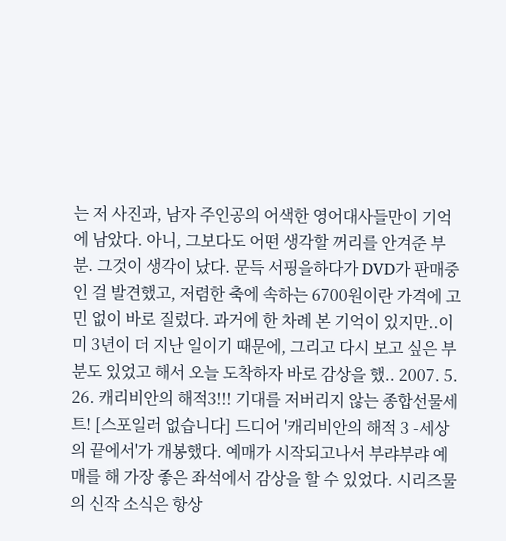는 저 사진과, 남자 주인공의 어색한 영어대사들만이 기억에 남았다. 아니, 그보다도 어떤 생각할 꺼리를 안겨준 부분. 그것이 생각이 났다. 문득 서핑을하다가 DVD가 판매중인 걸 발견했고, 저렴한 축에 속하는 6700원이란 가격에 고민 없이 바로 질렀다. 과거에 한 차례 본 기억이 있지만..이미 3년이 더 지난 일이기 때문에, 그리고 다시 보고 싶은 부분도 있었고 해서 오늘 도착하자 바로 감상을 했.. 2007. 5. 26. 캐리비안의 해적3!!! 기대를 저버리지 않는 종합선물세트! [스포일러 없습니다] 드디어 '캐리비안의 해적 3 -세상의 끝에서'가 개봉했다. 예매가 시작되고나서 부랴부랴 예매를 해 가장 좋은 좌석에서 감상을 할 수 있었다. 시리즈물의 신작 소식은 항상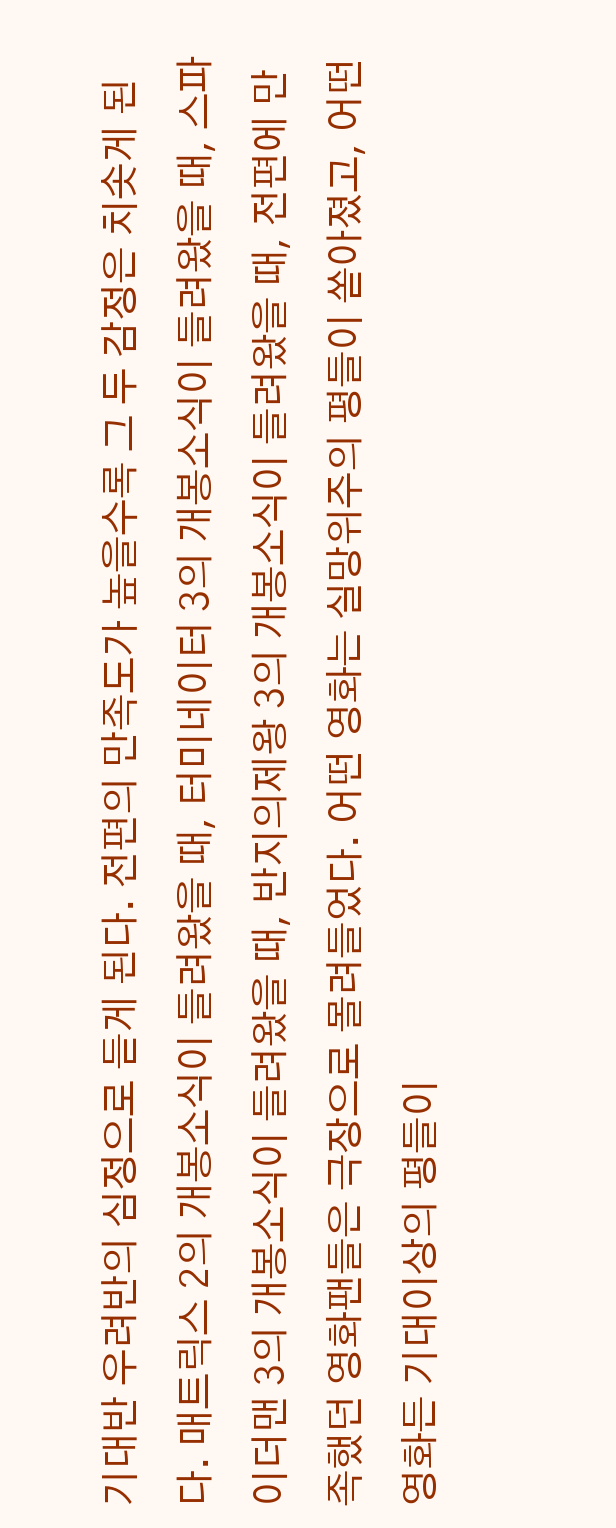기대반 우려반의 심정으로 듣게 된다. 전편의 만족도가 높을수록 그 두 감정은 치솟게 된다. 매트릭스 2의 개봉소식이 들려왔을 때, 터미네이터 3의 개봉소식이 들려왔을 때, 스파이더맨 3의 개봉소식이 들려왔을 때, 반지의제왕 3의 개봉소식이 들려왔을 때, 전편에 만족했던 영화팬들은 극장으로 몰려들었다. 어떤 영화는 실망위주의 평들이 쏟아졌고, 어떤 영화든 기대이상의 평들이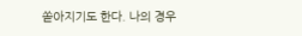쏟아지기도 한다. 나의 경우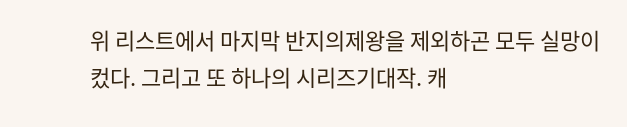위 리스트에서 마지막 반지의제왕을 제외하곤 모두 실망이 컸다. 그리고 또 하나의 시리즈기대작. 캐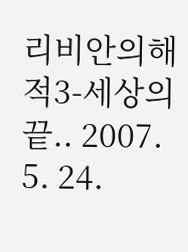리비안의해적3-세상의끝.. 2007. 5. 24.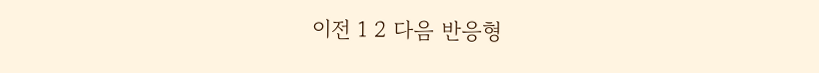이전 1 2 다음 반응형